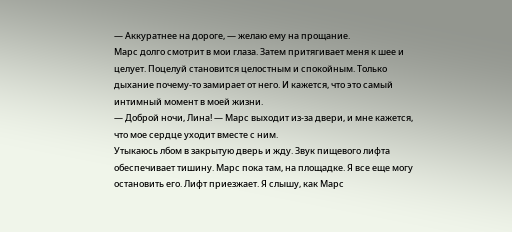— Аккуратнее на дороге, — желаю ему на прощание.
Марс долго смотрит в мои глаза. Затем притягивает меня к шее и целует. Поцелуй становится целостным и спокойным. Только дыхание почему-то замирает от него. И кажется, что это самый интимный момент в моей жизни.
— Доброй ночи, Лина! — Марс выходит из-за двери, и мне кажется, что мое сердце уходит вместе с ним.
Утыкаюсь лбом в закрытую дверь и жду. Звук пищевого лифта обеспечивает тишину. Марс пока там, на площадке. Я все еще могу остановить его. Лифт приезжает. Я слышу, как Марс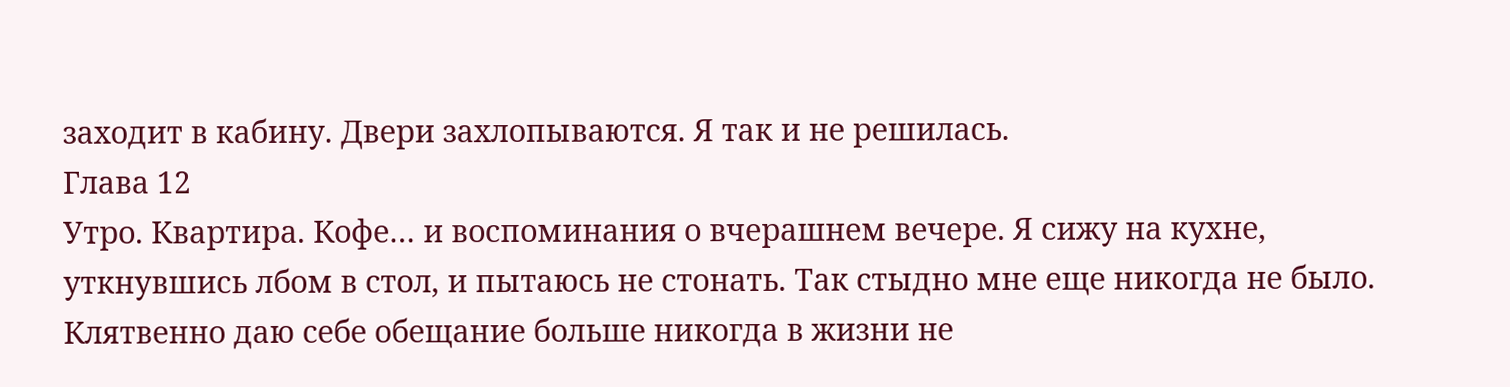заходит в кабину. Двери захлопываются. Я так и не решилась.
Глава 12
Утро. Квартира. Кофе… и воспоминания о вчерашнем вечере. Я сижу на кухне, уткнувшись лбом в стол, и пытаюсь не стонать. Так стыдно мне еще никогда не было. Клятвенно даю себе обещание больше никогда в жизни не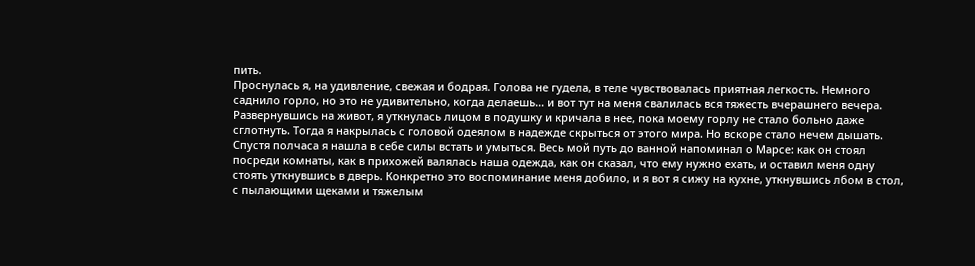пить.
Проснулась я, на удивление, свежая и бодрая. Голова не гудела, в теле чувствовалась приятная легкость. Немного саднило горло, но это не удивительно, когда делаешь… и вот тут на меня свалилась вся тяжесть вчерашнего вечера. Развернувшись на живот, я уткнулась лицом в подушку и кричала в нее, пока моему горлу не стало больно даже сглотнуть. Тогда я накрылась с головой одеялом в надежде скрыться от этого мира. Но вскоре стало нечем дышать. Спустя полчаса я нашла в себе силы встать и умыться. Весь мой путь до ванной напоминал о Марсе: как он стоял посреди комнаты, как в прихожей валялась наша одежда, как он сказал, что ему нужно ехать, и оставил меня одну стоять уткнувшись в дверь. Конкретно это воспоминание меня добило, и я вот я сижу на кухне, уткнувшись лбом в стол, с пылающими щеками и тяжелым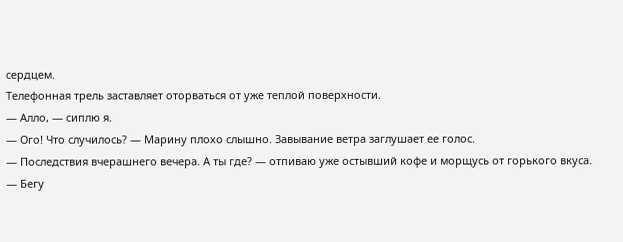сердцем.
Телефонная трель заставляет оторваться от уже теплой поверхности.
— Алло, — сиплю я.
— Ого! Что случилось? — Марину плохо слышно. Завывание ветра заглушает ее голос.
— Последствия вчерашнего вечера. А ты где? — отпиваю уже остывший кофе и морщусь от горького вкуса.
— Бегу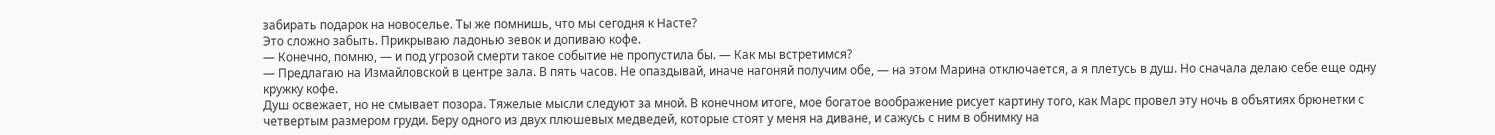забирать подарок на новоселье. Ты же помнишь, что мы сегодня к Насте?
Это сложно забыть. Прикрываю ладонью зевок и допиваю кофе.
— Конечно, помню, — и под угрозой смерти такое событие не пропустила бы. — Как мы встретимся?
— Предлагаю на Измайловской в центре зала. В пять часов. Не опаздывай, иначе нагоняй получим обе, — на этом Марина отключается, а я плетусь в душ. Но сначала делаю себе еще одну кружку кофе.
Душ освежает, но не смывает позора. Тяжелые мысли следуют за мной. В конечном итоге, мое богатое воображение рисует картину того, как Марс провел эту ночь в объятиях брюнетки с четвертым размером груди. Беру одного из двух плюшевых медведей, которые стоят у меня на диване, и сажусь с ним в обнимку на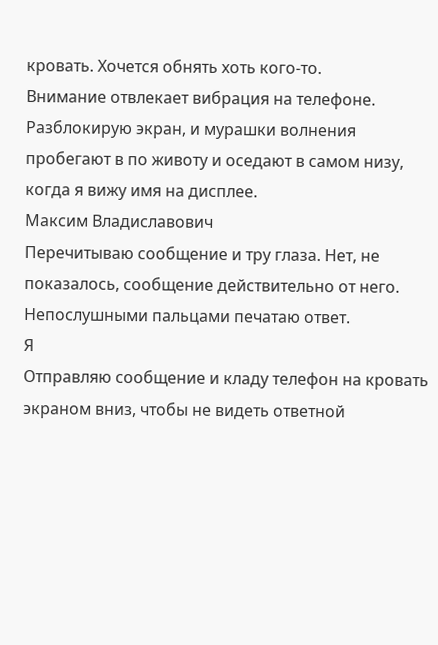кровать. Хочется обнять хоть кого-то.
Внимание отвлекает вибрация на телефоне. Разблокирую экран, и мурашки волнения пробегают в по животу и оседают в самом низу, когда я вижу имя на дисплее.
Максим Владиславович
Перечитываю сообщение и тру глаза. Нет, не показалось, сообщение действительно от него. Непослушными пальцами печатаю ответ.
Я
Отправляю сообщение и кладу телефон на кровать экраном вниз, чтобы не видеть ответной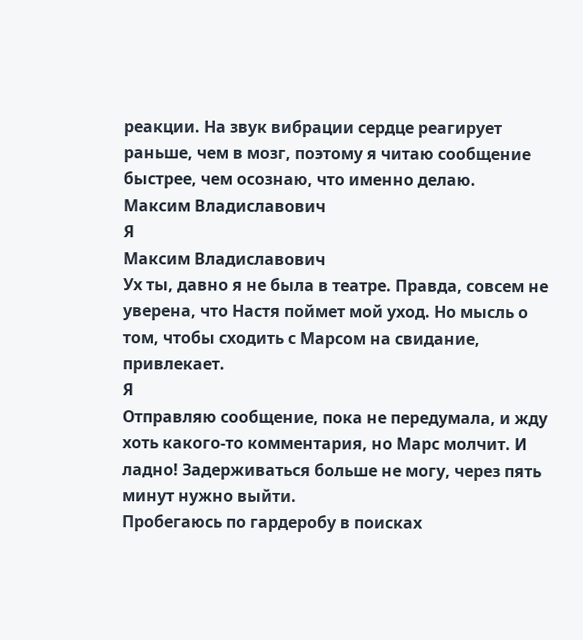реакции. На звук вибрации сердце реагирует раньше, чем в мозг, поэтому я читаю сообщение быстрее, чем осознаю, что именно делаю.
Максим Владиславович
Я
Максим Владиславович
Ух ты, давно я не была в театре. Правда, совсем не уверена, что Настя поймет мой уход. Но мысль о том, чтобы сходить с Марсом на свидание, привлекает.
Я
Отправляю сообщение, пока не передумала, и жду хоть какого-то комментария, но Марс молчит. И ладно! Задерживаться больше не могу, через пять минут нужно выйти.
Пробегаюсь по гардеробу в поисках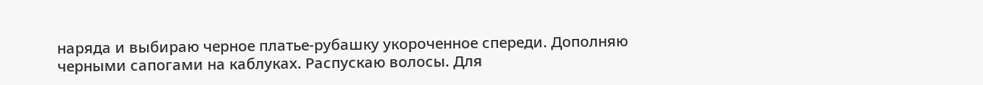наряда и выбираю черное платье-рубашку укороченное спереди. Дополняю черными сапогами на каблуках. Распускаю волосы. Для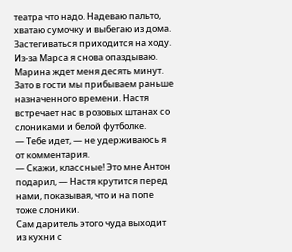театра что надо. Надеваю пальто, хватаю сумочку и выбегаю из дома. Застегиваться приходится на ходу. Из-за Марса я снова опаздываю.
Марина ждет меня десять минут. Зато в гости мы прибываем раньше назначенного времени. Настя встречает нас в розовых штанах со слониками и белой футболке.
— Тебе идет, — не удерживаюсь я от комментария.
— Скажи, классные! Это мне Антон подарил, — Настя крутится перед нами, показывая, что и на попе тоже слоники.
Сам даритель этого чуда выходит из кухни с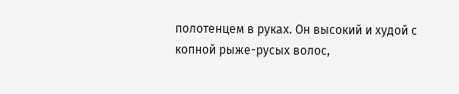полотенцем в руках. Он высокий и худой с копной рыже-русых волос,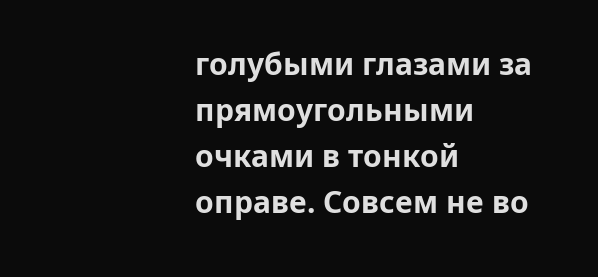голубыми глазами за прямоугольными очками в тонкой оправе. Совсем не во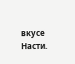вкусе Насти.